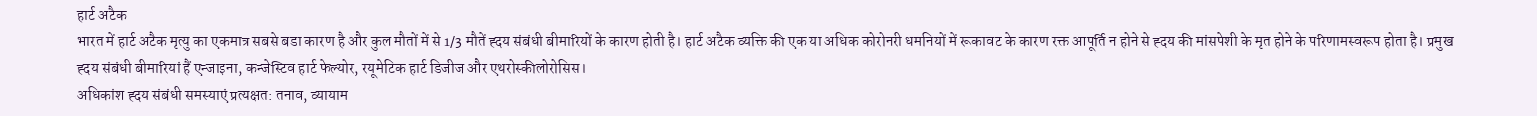हार्ट अटैक
भारत में हार्ट अटैक मृत्यु का एकमात्र सबसे बडा कारण है और कुल मौतों में से 1/3 मौतें ह्दय संबंधी बीमारियों के कारण होती है। हार्ट अटैक व्यक्ति की एक या अधिक कोरोनरी धमनियों में रूकावट के कारण रक्त आपूर्ति न होने से ह्दय की मांसपेशी के मृत होने के परिणामस्वरूप होता है। प्रमुख ह्दय संबंधी बीमारियां हैं एन्जाइना, कन्जेस्टिव हार्ट फेल्योर, रयूमेटिक हार्ट डिजीज और एथरोस्कीलोरोसिस।
अधिकांश ह्दय संबंधी समस्याएं प्रत्यक्षत: तनाव, व्यायाम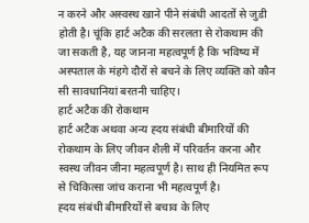न करने और अस्वस्थ खाने पीने संबंधी आदतों से जुडी होती है। चूंकि हार्ट अटैक की सरलता से रोकथाम की जा सकती है, यह जानना महत्वपूर्ण है कि भविष्य में अस्पताल के मंहगे दौरों से बचने के लिए व्यक्ति को कौन सी सावधानियां बरतनी चाहिए।
हार्ट अटैक की रोकथाम
हार्ट अटैक अथवा अन्य ह्दय संबंधी बीमारियों की रोकथाम के लिए जीवन शैली में परिवर्तन करना और स्वस्थ जीवन जीना महत्वपूर्ण है। साथ ही नियमित रूप से चिकित्सा जांच कराना भी महत्वपूर्ण है।
ह्दय संबंधी बीमारियों से बचाव के लिए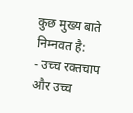कुछ मुख्य बाते निम्नवत है:
- उच्च रक्तचाप और उच्च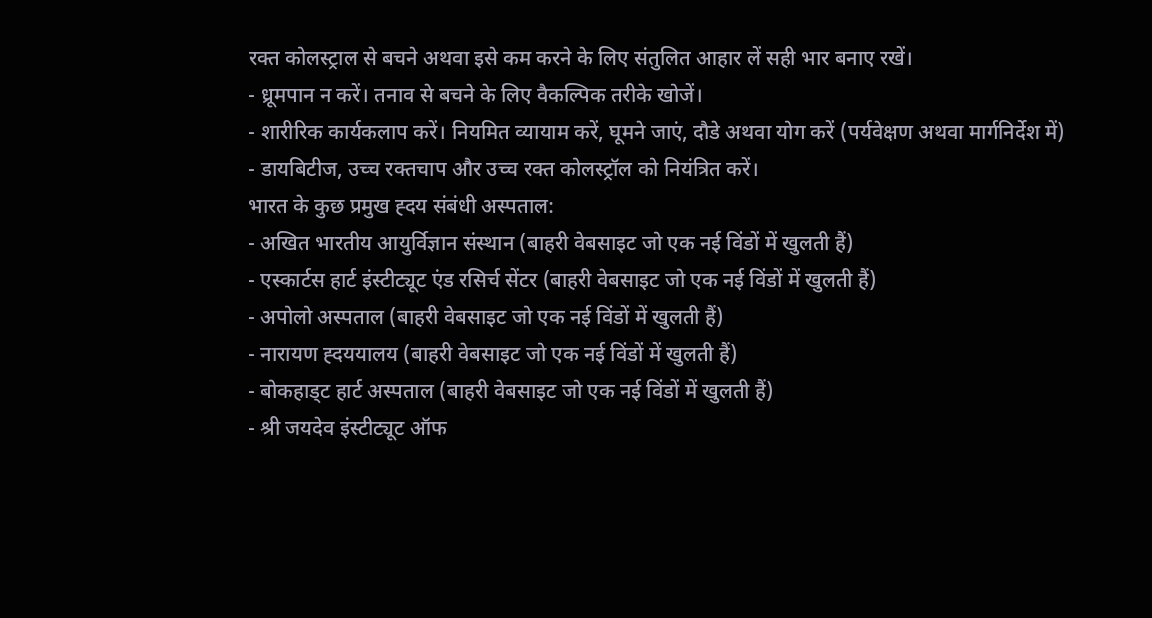रक्त कोलस्ट्राल से बचने अथवा इसे कम करने के लिए संतुलित आहार लें सही भार बनाए रखें।
- ध्रूमपान न करें। तनाव से बचने के लिए वैकल्पिक तरीके खोजें।
- शारीरिक कार्यकलाप करें। नियमित व्यायाम करें, घूमने जाएं, दौडे अथवा योग करें (पर्यवेक्षण अथवा मार्गनिर्देश में)
- डायबिटीज, उच्च रक्तचाप और उच्च रक्त कोलस्ट्रॉल को नियंत्रित करें।
भारत के कुछ प्रमुख ह्दय संबंधी अस्पताल:
- अखित भारतीय आयुर्विज्ञान संस्थान (बाहरी वेबसाइट जो एक नई विंडों में खुलती हैं)
- एस्कार्टस हार्ट इंस्टीट्यूट एंड रसिर्च सेंटर (बाहरी वेबसाइट जो एक नई विंडों में खुलती हैं)
- अपोलो अस्पताल (बाहरी वेबसाइट जो एक नई विंडों में खुलती हैं)
- नारायण ह्दययालय (बाहरी वेबसाइट जो एक नई विंडों में खुलती हैं)
- बोकहाड्ट हार्ट अस्पताल (बाहरी वेबसाइट जो एक नई विंडों में खुलती हैं)
- श्री जयदेव इंस्टीट्यूट ऑफ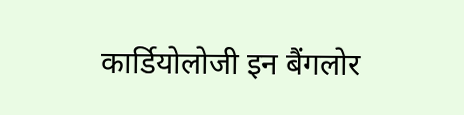कार्डियोलोजी इन बैंगलोर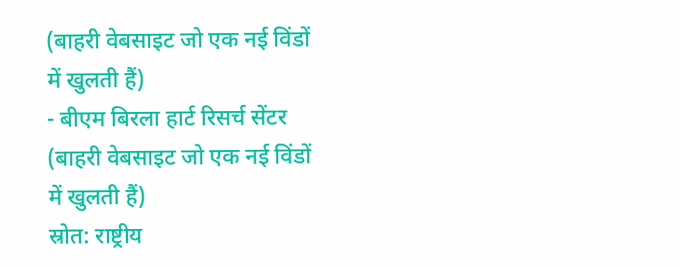(बाहरी वेबसाइट जो एक नई विंडों में खुलती हैं)
- बीएम बिरला हार्ट रिसर्च सेंटर (बाहरी वेबसाइट जो एक नई विंडों में खुलती हैं)
स्रोत: राष्ट्रीय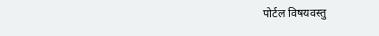पोर्टल विषयवस्तु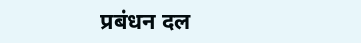प्रबंधन दल